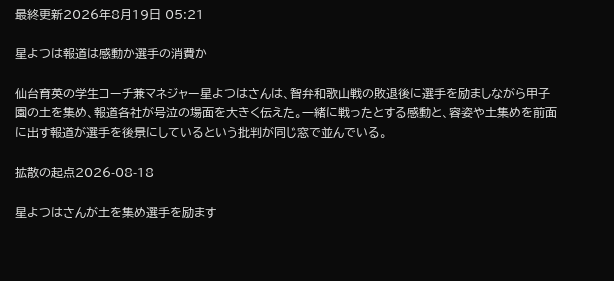最終更新2026年8月19日 05:21

星よつは報道は感動か選手の消費か

仙台育英の学生コーチ兼マネジャー星よつはさんは、智弁和歌山戦の敗退後に選手を励ましながら甲子園の土を集め、報道各社が号泣の場面を大きく伝えた。一緒に戦ったとする感動と、容姿や土集めを前面に出す報道が選手を後景にしているという批判が同じ窓で並んでいる。

拡散の起点2026-08-18

星よつはさんが土を集め選手を励ます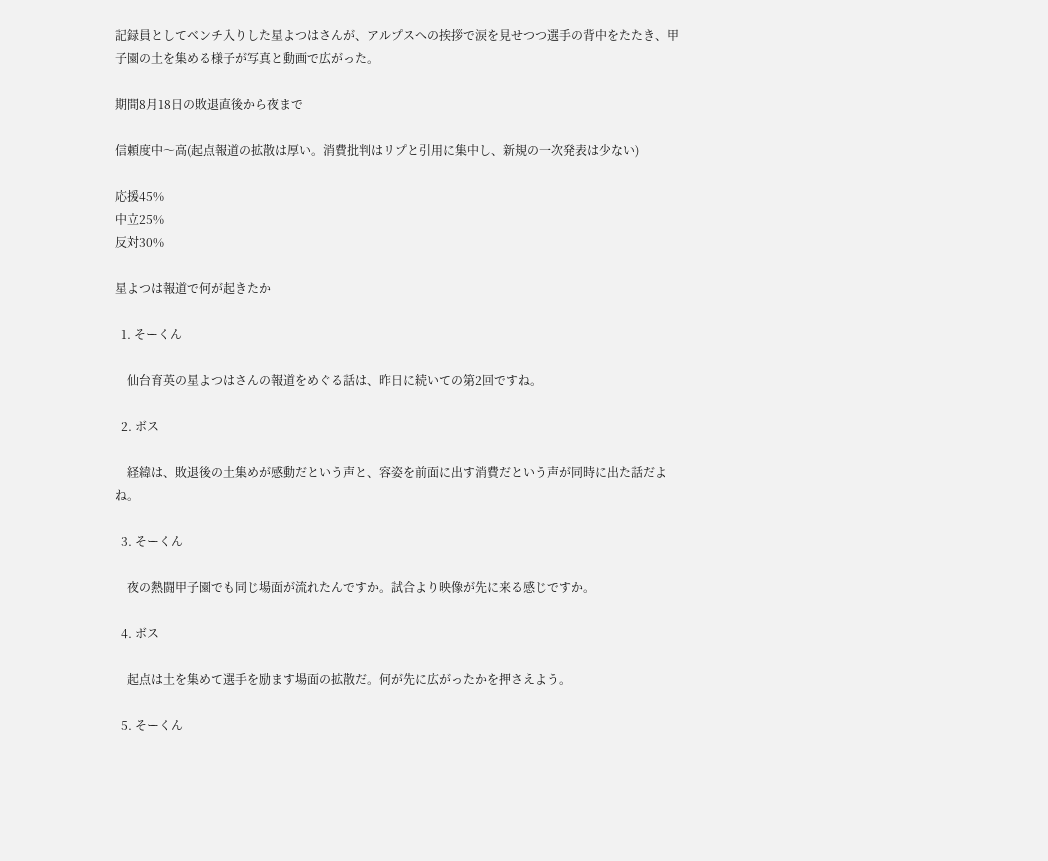記録員としてベンチ入りした星よつはさんが、アルプスへの挨拶で涙を見せつつ選手の背中をたたき、甲子園の土を集める様子が写真と動画で広がった。

期間8月18日の敗退直後から夜まで

信頼度中〜高(起点報道の拡散は厚い。消費批判はリプと引用に集中し、新規の一次発表は少ない)

応援45%
中立25%
反対30%

星よつは報道で何が起きたか

  1. そーくん

    仙台育英の星よつはさんの報道をめぐる話は、昨日に続いての第2回ですね。

  2. ボス

    経緯は、敗退後の土集めが感動だという声と、容姿を前面に出す消費だという声が同時に出た話だよね。

  3. そーくん

    夜の熱闘甲子園でも同じ場面が流れたんですか。試合より映像が先に来る感じですか。

  4. ボス

    起点は土を集めて選手を励ます場面の拡散だ。何が先に広がったかを押さえよう。

  5. そーくん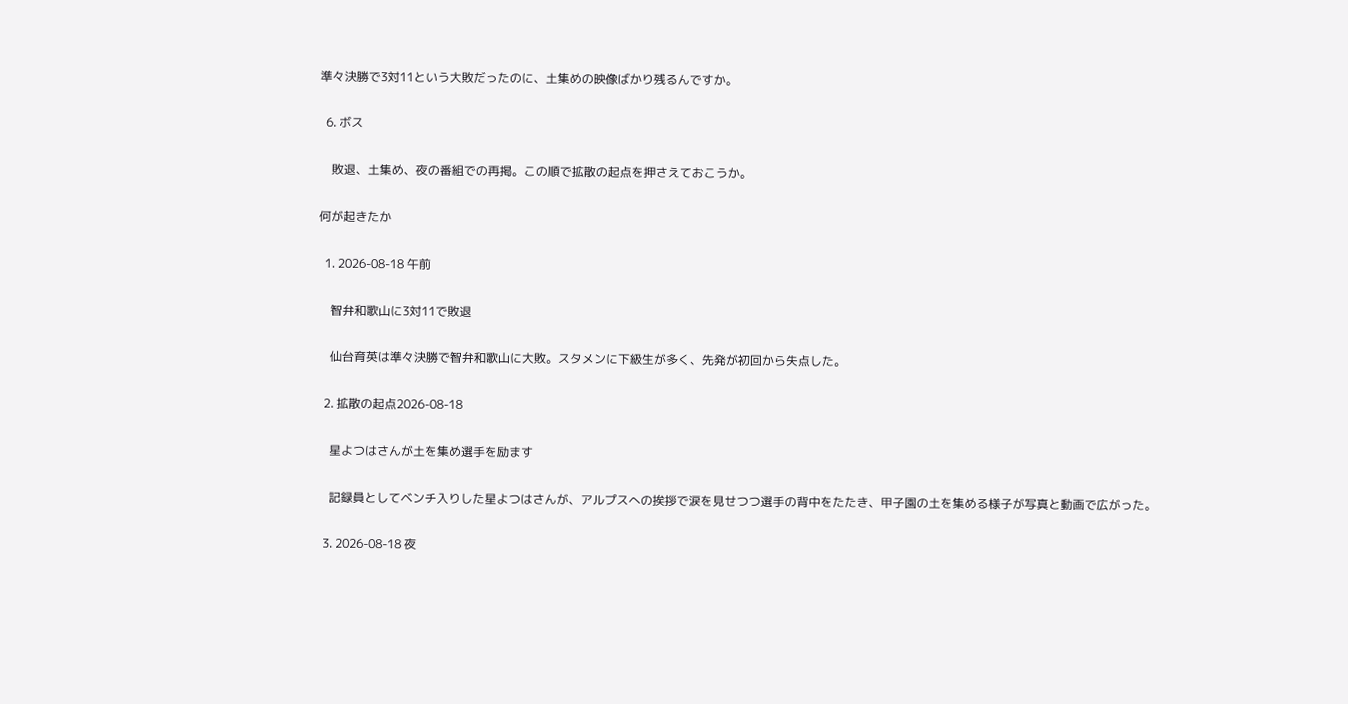準々決勝で3対11という大敗だったのに、土集めの映像ばかり残るんですか。

  6. ボス

    敗退、土集め、夜の番組での再掲。この順で拡散の起点を押さえておこうか。

何が起きたか

  1. 2026-08-18 午前

    智弁和歌山に3対11で敗退

    仙台育英は準々決勝で智弁和歌山に大敗。スタメンに下級生が多く、先発が初回から失点した。

  2. 拡散の起点2026-08-18

    星よつはさんが土を集め選手を励ます

    記録員としてベンチ入りした星よつはさんが、アルプスへの挨拶で涙を見せつつ選手の背中をたたき、甲子園の土を集める様子が写真と動画で広がった。

  3. 2026-08-18 夜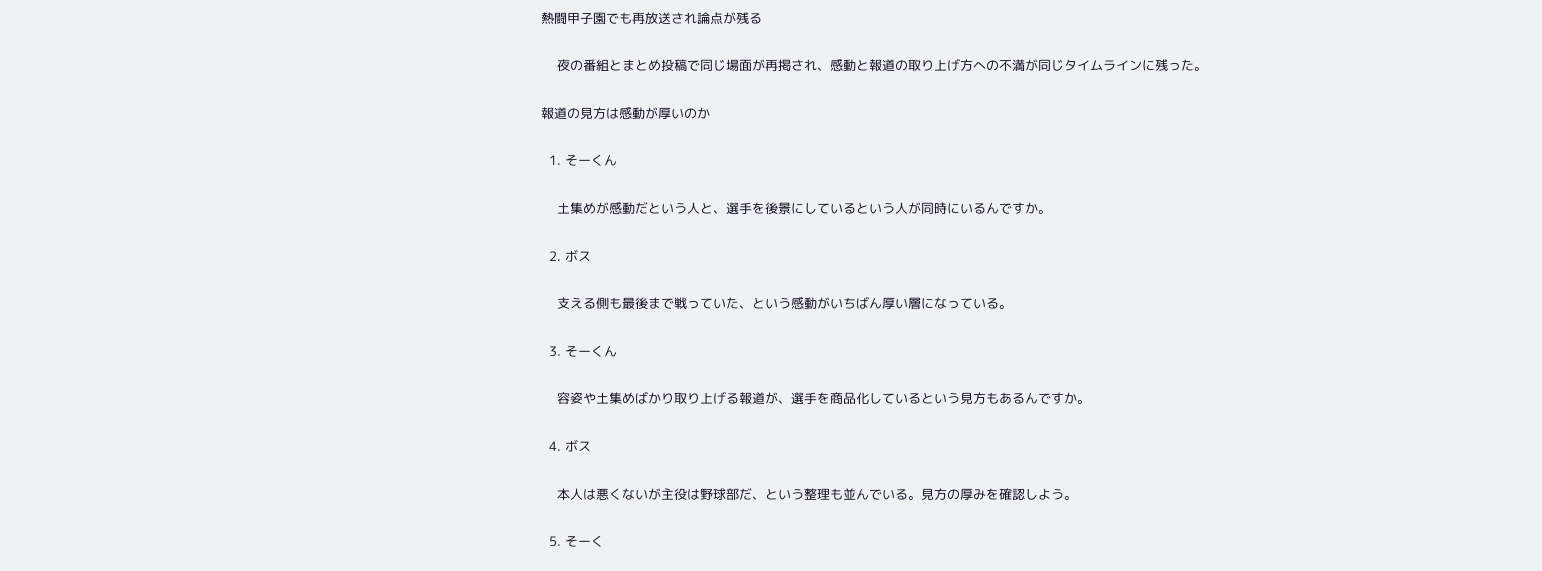熱闘甲子園でも再放送され論点が残る

    夜の番組とまとめ投稿で同じ場面が再掲され、感動と報道の取り上げ方への不満が同じタイムラインに残った。

報道の見方は感動が厚いのか

  1. そーくん

    土集めが感動だという人と、選手を後景にしているという人が同時にいるんですか。

  2. ボス

    支える側も最後まで戦っていた、という感動がいちばん厚い層になっている。

  3. そーくん

    容姿や土集めばかり取り上げる報道が、選手を商品化しているという見方もあるんですか。

  4. ボス

    本人は悪くないが主役は野球部だ、という整理も並んでいる。見方の厚みを確認しよう。

  5. そーく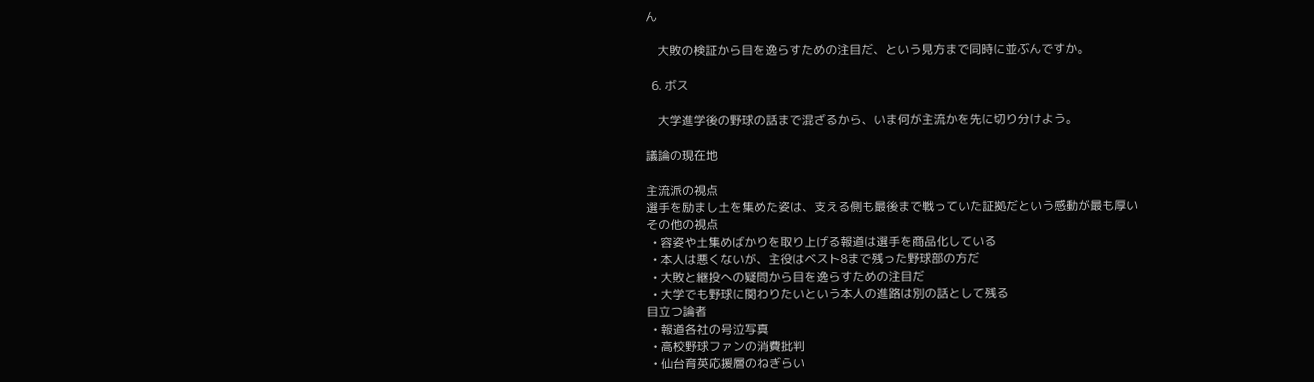ん

    大敗の検証から目を逸らすための注目だ、という見方まで同時に並ぶんですか。

  6. ボス

    大学進学後の野球の話まで混ざるから、いま何が主流かを先に切り分けよう。

議論の現在地

主流派の視点
選手を励まし土を集めた姿は、支える側も最後まで戦っていた証拠だという感動が最も厚い
その他の視点
  • 容姿や土集めばかりを取り上げる報道は選手を商品化している
  • 本人は悪くないが、主役はベスト8まで残った野球部の方だ
  • 大敗と継投への疑問から目を逸らすための注目だ
  • 大学でも野球に関わりたいという本人の進路は別の話として残る
目立つ論者
  • 報道各社の号泣写真
  • 高校野球ファンの消費批判
  • 仙台育英応援層のねぎらい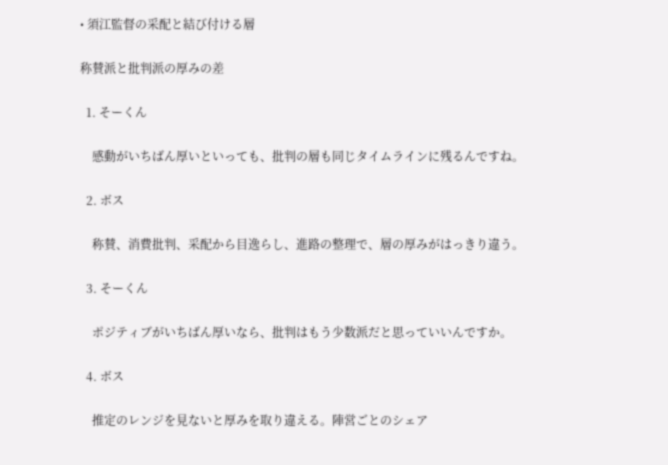• 須江監督の采配と結び付ける層

称賛派と批判派の厚みの差

  1. そーくん

    感動がいちばん厚いといっても、批判の層も同じタイムラインに残るんですね。

  2. ボス

    称賛、消費批判、采配から目逸らし、進路の整理で、層の厚みがはっきり違う。

  3. そーくん

    ポジティブがいちばん厚いなら、批判はもう少数派だと思っていいんですか。

  4. ボス

    推定のレンジを見ないと厚みを取り違える。陣営ごとのシェア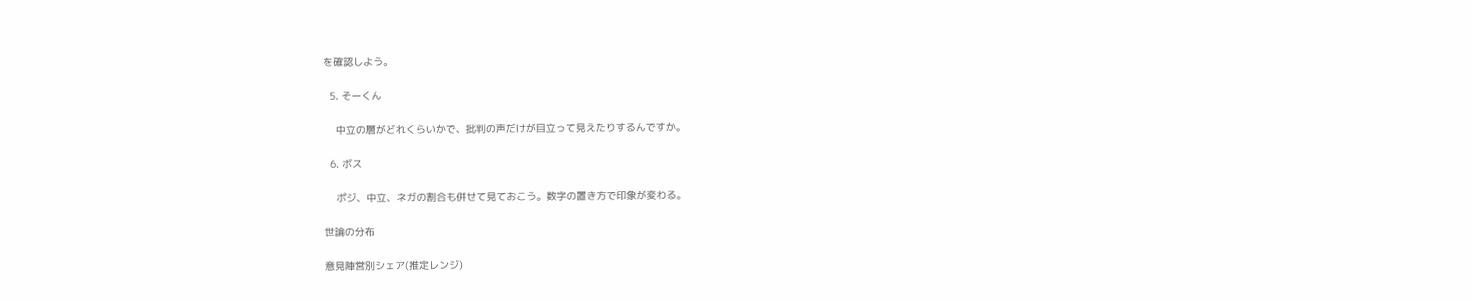を確認しよう。

  5. そーくん

    中立の層がどれくらいかで、批判の声だけが目立って見えたりするんですか。

  6. ボス

    ポジ、中立、ネガの割合も併せて見ておこう。数字の置き方で印象が変わる。

世論の分布

意見陣営別シェア(推定レンジ)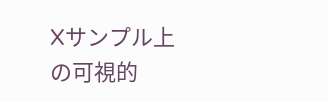Xサンプル上の可視的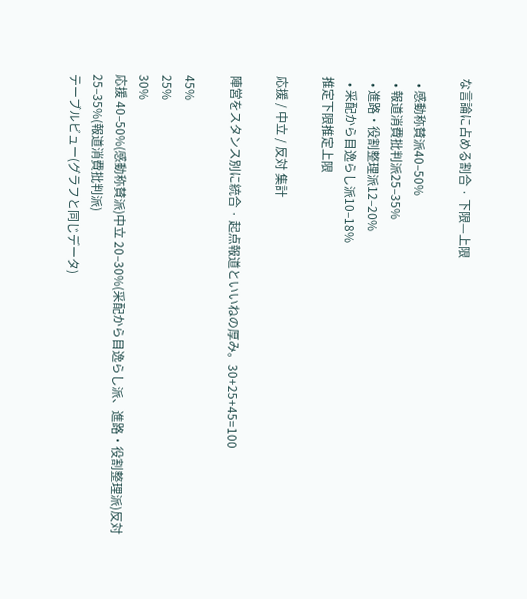な言論に占める割合 · 下限—上限

  • 感動称賛派40–50%
  • 報道消費批判派25–35%
  • 進路・役割整理派12–20%
  • 采配から目逸らし派10–18%
推定下限推定上限

応援 / 中立 / 反対 集計

陣営をスタンス別に統合 · 起点報道といいねの厚み。30+25+45=100

45%
25%
30%
応援 40–50%(感動称賛派)中立 20–30%(采配から目逸らし派、進路・役割整理派)反対 25–35%(報道消費批判派)
テーブルビュー(グラフと同じデータ)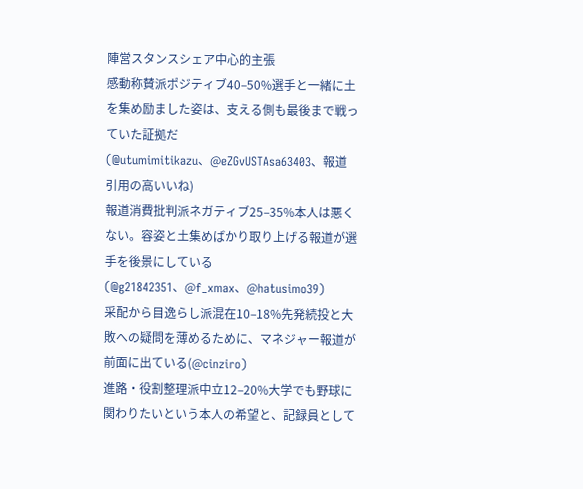陣営スタンスシェア中心的主張
感動称賛派ポジティブ40–50%選手と一緒に土を集め励ました姿は、支える側も最後まで戦っていた証拠だ(@utumimitikazu、@eZGvUSTAsa63403、報道引用の高いいね)
報道消費批判派ネガティブ25–35%本人は悪くない。容姿と土集めばかり取り上げる報道が選手を後景にしている(@g21842351、@f_xmax、@hatusimo39)
采配から目逸らし派混在10–18%先発続投と大敗への疑問を薄めるために、マネジャー報道が前面に出ている(@cinziro)
進路・役割整理派中立12–20%大学でも野球に関わりたいという本人の希望と、記録員として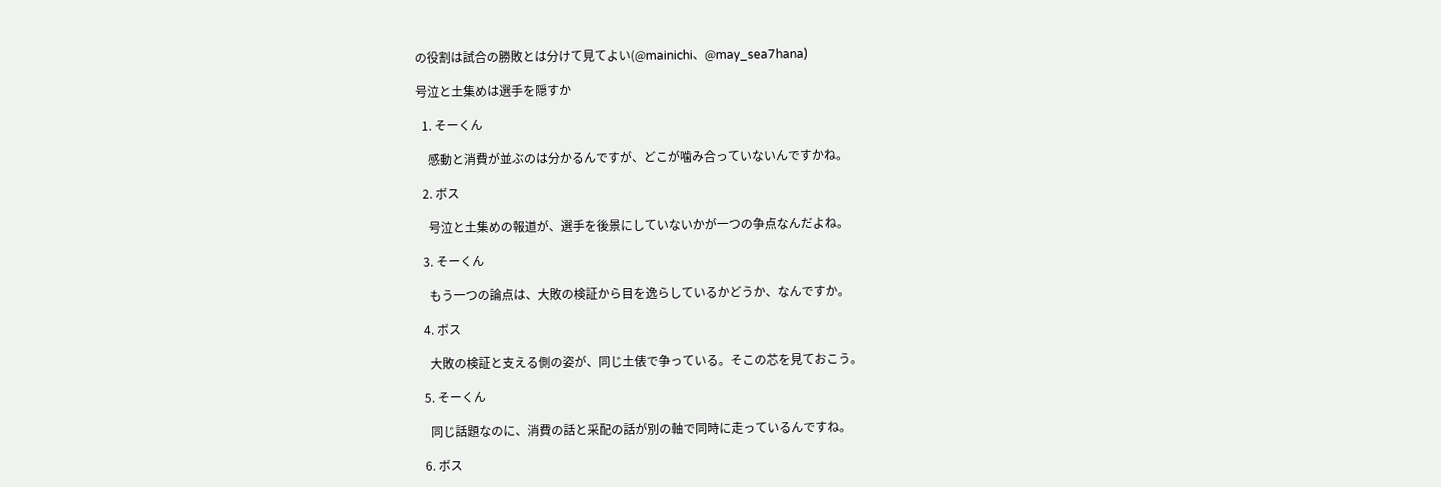の役割は試合の勝敗とは分けて見てよい(@mainichi、@may_sea7hana)

号泣と土集めは選手を隠すか

  1. そーくん

    感動と消費が並ぶのは分かるんですが、どこが噛み合っていないんですかね。

  2. ボス

    号泣と土集めの報道が、選手を後景にしていないかが一つの争点なんだよね。

  3. そーくん

    もう一つの論点は、大敗の検証から目を逸らしているかどうか、なんですか。

  4. ボス

    大敗の検証と支える側の姿が、同じ土俵で争っている。そこの芯を見ておこう。

  5. そーくん

    同じ話題なのに、消費の話と采配の話が別の軸で同時に走っているんですね。

  6. ボス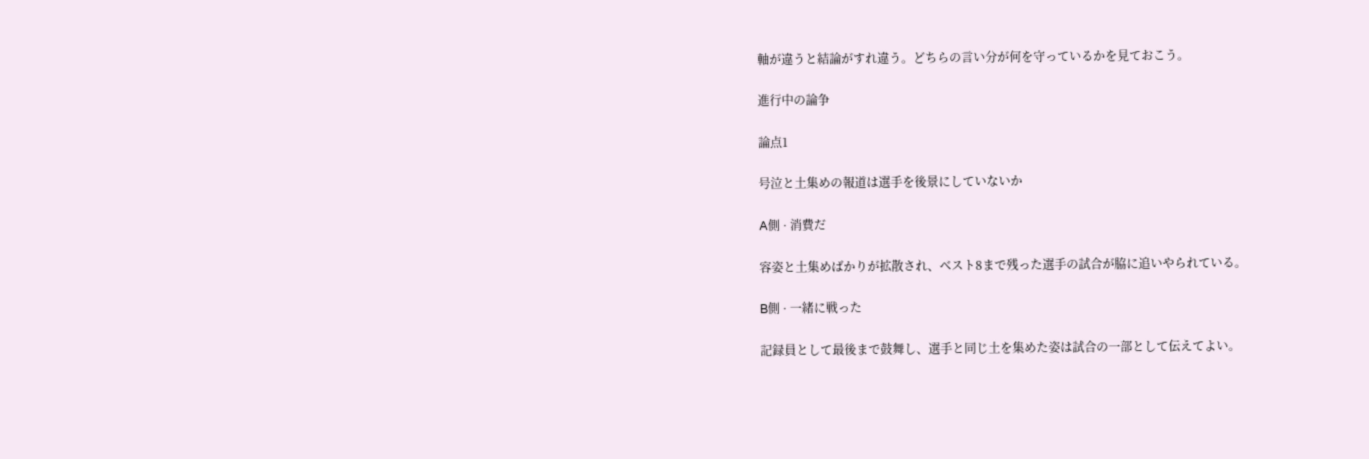軸が違うと結論がすれ違う。どちらの言い分が何を守っているかを見ておこう。

進行中の論争

論点1

号泣と土集めの報道は選手を後景にしていないか

A側 · 消費だ

容姿と土集めばかりが拡散され、ベスト8まで残った選手の試合が脇に追いやられている。

B側 · 一緒に戦った

記録員として最後まで鼓舞し、選手と同じ土を集めた姿は試合の一部として伝えてよい。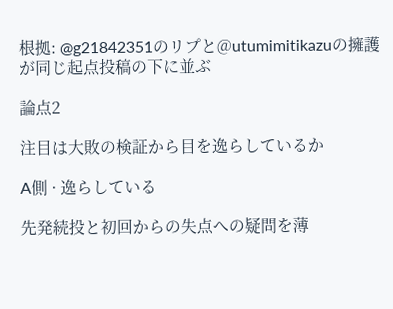根拠: @g21842351のリプと@utumimitikazuの擁護が同じ起点投稿の下に並ぶ

論点2

注目は大敗の検証から目を逸らしているか

A側 · 逸らしている

先発続投と初回からの失点への疑問を薄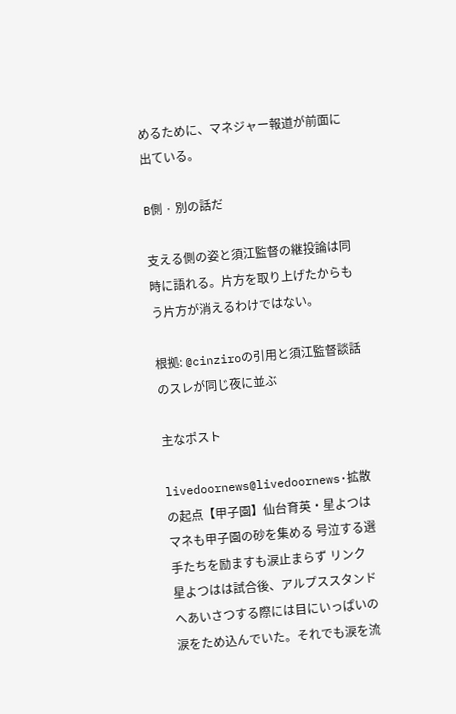めるために、マネジャー報道が前面に出ている。

B側 · 別の話だ

支える側の姿と須江監督の継投論は同時に語れる。片方を取り上げたからもう片方が消えるわけではない。

根拠: @cinziroの引用と須江監督談話のスレが同じ夜に並ぶ

主なポスト

livedoornews@livedoornews·拡散の起点【甲子園】仙台育英・星よつはマネも甲子園の砂を集める 号泣する選手たちを励ますも涙止まらず リンク 星よつはは試合後、アルプススタンドへあいさつする際には目にいっぱいの涙をため込んでいた。それでも涙を流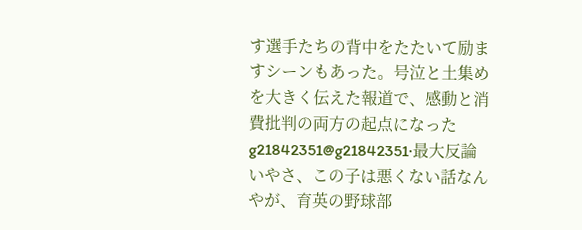す選手たちの背中をたたいて励ますシーンもあった。号泣と土集めを大きく伝えた報道で、感動と消費批判の両方の起点になった
g21842351@g21842351·最大反論いやさ、この子は悪くない話なんやが、育英の野球部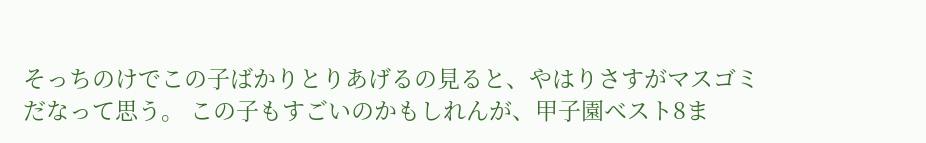そっちのけでこの子ばかりとりあげるの見ると、やはりさすがマスゴミだなって思う。 この子もすごいのかもしれんが、甲子園ベスト8ま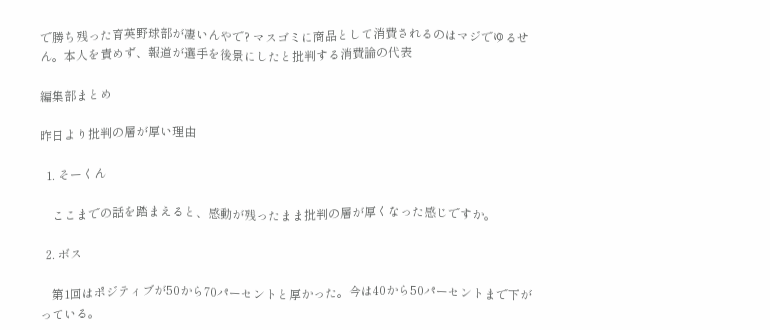で勝ち残った育英野球部が凄いんやで? マスゴミに商品として消費されるのはマジでゆるせん。本人を責めず、報道が選手を後景にしたと批判する消費論の代表

編集部まとめ

昨日より批判の層が厚い理由

  1. そーくん

    ここまでの話を踏まえると、感動が残ったまま批判の層が厚くなった感じですか。

  2. ボス

    第1回はポジティブが50から70パーセントと厚かった。今は40から50パーセントまで下がっている。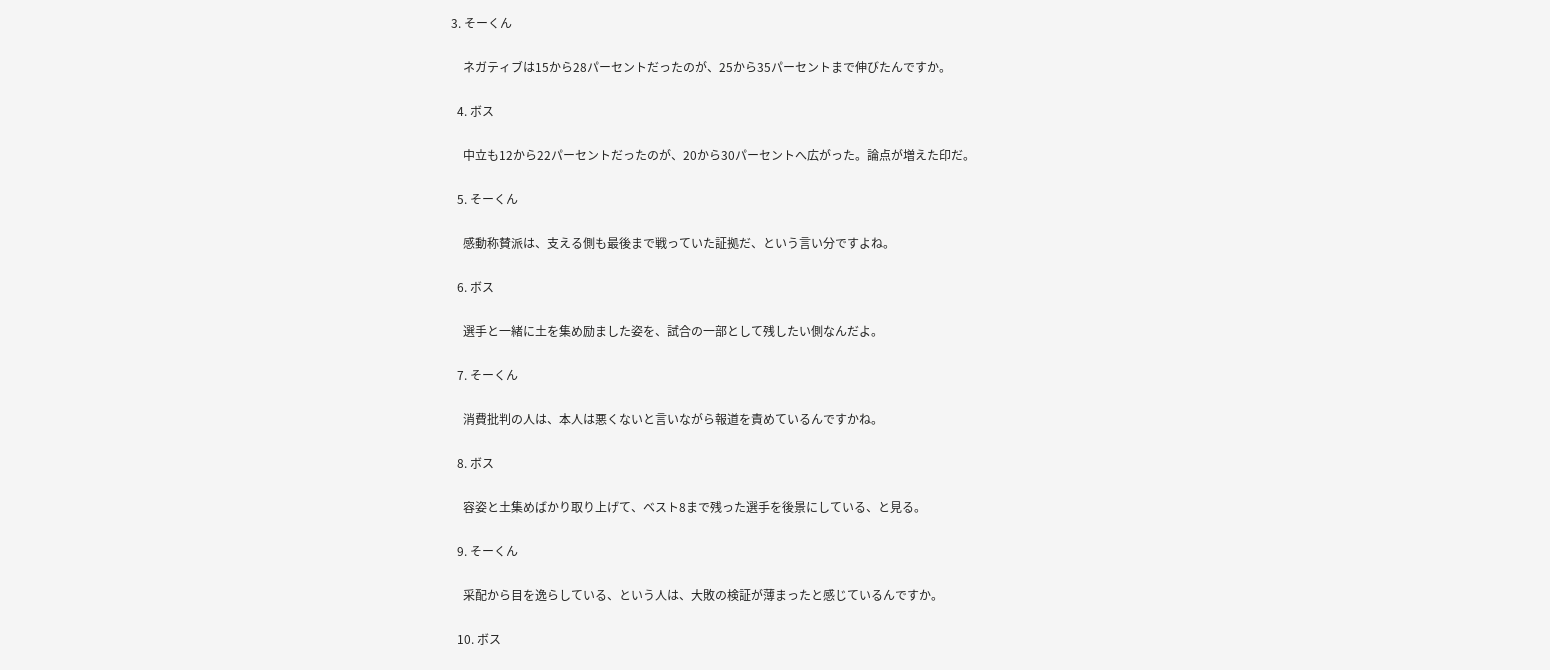3. そーくん

    ネガティブは15から28パーセントだったのが、25から35パーセントまで伸びたんですか。

  4. ボス

    中立も12から22パーセントだったのが、20から30パーセントへ広がった。論点が増えた印だ。

  5. そーくん

    感動称賛派は、支える側も最後まで戦っていた証拠だ、という言い分ですよね。

  6. ボス

    選手と一緒に土を集め励ました姿を、試合の一部として残したい側なんだよ。

  7. そーくん

    消費批判の人は、本人は悪くないと言いながら報道を責めているんですかね。

  8. ボス

    容姿と土集めばかり取り上げて、ベスト8まで残った選手を後景にしている、と見る。

  9. そーくん

    采配から目を逸らしている、という人は、大敗の検証が薄まったと感じているんですか。

  10. ボス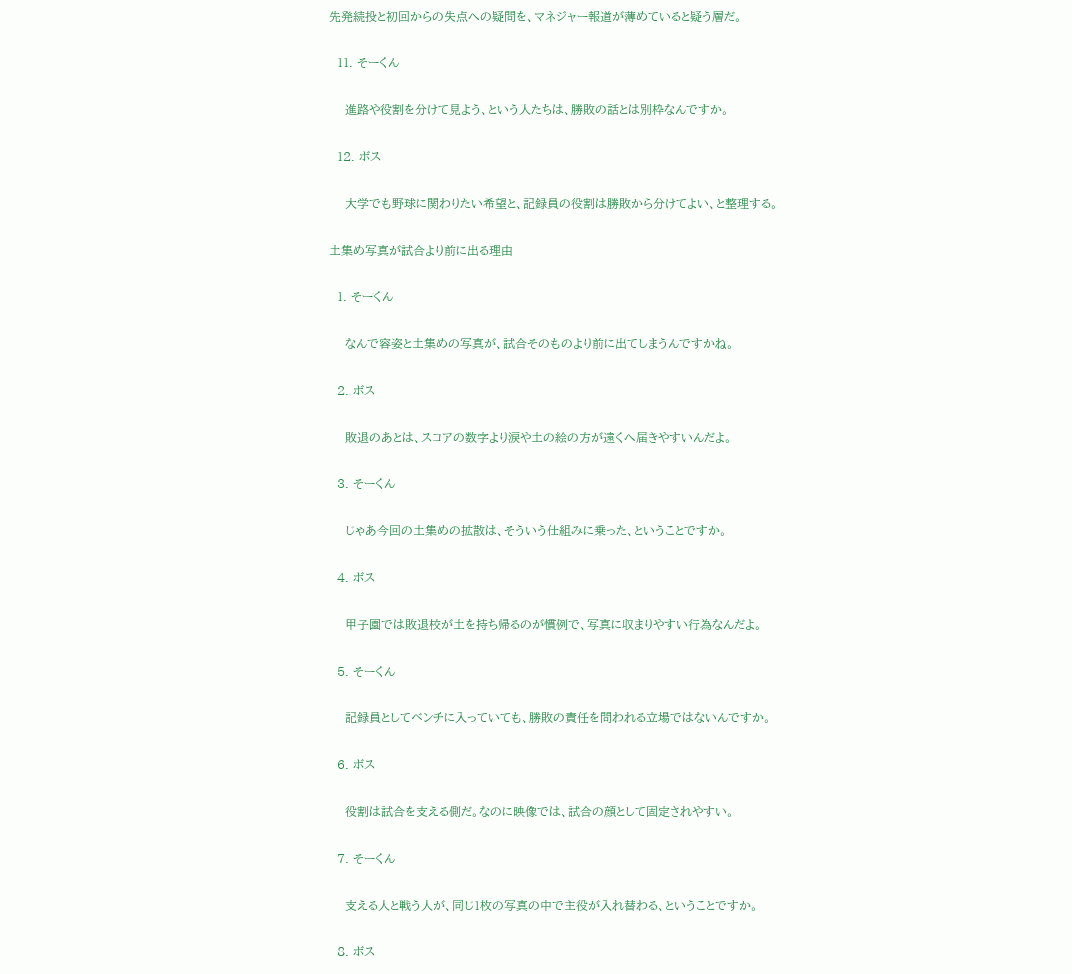先発続投と初回からの失点への疑問を、マネジャー報道が薄めていると疑う層だ。

  11. そーくん

    進路や役割を分けて見よう、という人たちは、勝敗の話とは別枠なんですか。

  12. ボス

    大学でも野球に関わりたい希望と、記録員の役割は勝敗から分けてよい、と整理する。

土集め写真が試合より前に出る理由

  1. そーくん

    なんで容姿と土集めの写真が、試合そのものより前に出てしまうんですかね。

  2. ボス

    敗退のあとは、スコアの数字より涙や土の絵の方が遠くへ届きやすいんだよ。

  3. そーくん

    じゃあ今回の土集めの拡散は、そういう仕組みに乗った、ということですか。

  4. ボス

    甲子園では敗退校が土を持ち帰るのが慣例で、写真に収まりやすい行為なんだよ。

  5. そーくん

    記録員としてベンチに入っていても、勝敗の責任を問われる立場ではないんですか。

  6. ボス

    役割は試合を支える側だ。なのに映像では、試合の顔として固定されやすい。

  7. そーくん

    支える人と戦う人が、同じ1枚の写真の中で主役が入れ替わる、ということですか。

  8. ボス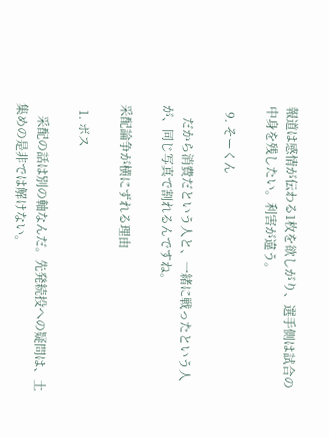報道は感情が伝わる1枚を欲しがり、選手側は試合の中身を残したい。利害が違う。

  9. そーくん

    だから消費だという人と、一緒に戦ったという人が、同じ写真で割れるんですね。

采配論争が横にずれる理由

  1. ボス

    采配の話は別の軸なんだ。先発続投への疑問は、土集めの是非では解けない。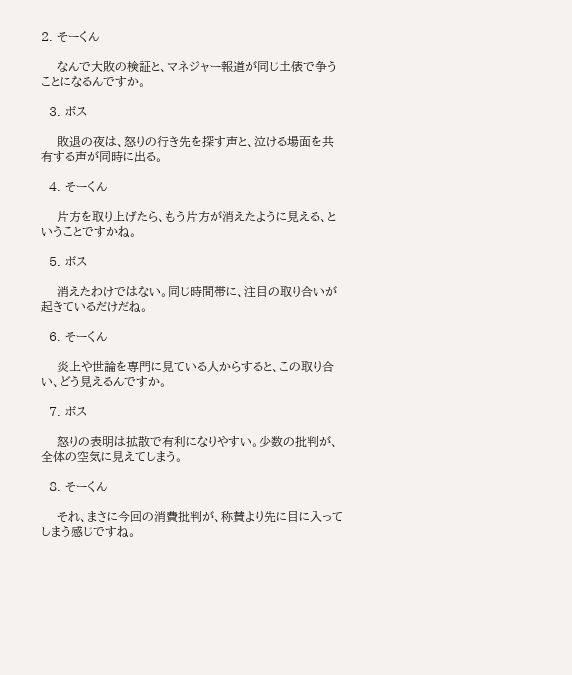2. そーくん

    なんで大敗の検証と、マネジャー報道が同じ土俵で争うことになるんですか。

  3. ボス

    敗退の夜は、怒りの行き先を探す声と、泣ける場面を共有する声が同時に出る。

  4. そーくん

    片方を取り上げたら、もう片方が消えたように見える、ということですかね。

  5. ボス

    消えたわけではない。同じ時間帯に、注目の取り合いが起きているだけだね。

  6. そーくん

    炎上や世論を専門に見ている人からすると、この取り合い、どう見えるんですか。

  7. ボス

    怒りの表明は拡散で有利になりやすい。少数の批判が、全体の空気に見えてしまう。

  8. そーくん

    それ、まさに今回の消費批判が、称賛より先に目に入ってしまう感じですね。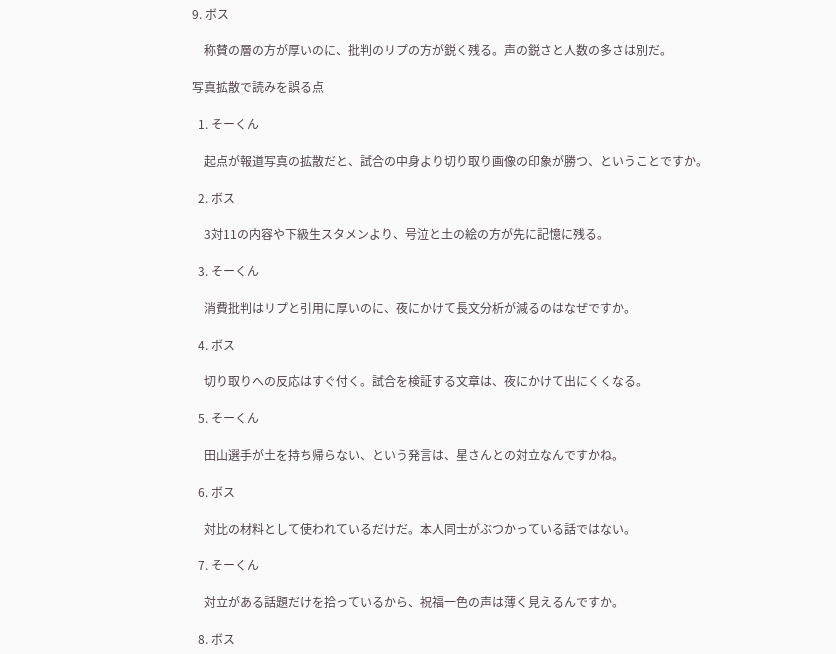9. ボス

    称賛の層の方が厚いのに、批判のリプの方が鋭く残る。声の鋭さと人数の多さは別だ。

写真拡散で読みを誤る点

  1. そーくん

    起点が報道写真の拡散だと、試合の中身より切り取り画像の印象が勝つ、ということですか。

  2. ボス

    3対11の内容や下級生スタメンより、号泣と土の絵の方が先に記憶に残る。

  3. そーくん

    消費批判はリプと引用に厚いのに、夜にかけて長文分析が減るのはなぜですか。

  4. ボス

    切り取りへの反応はすぐ付く。試合を検証する文章は、夜にかけて出にくくなる。

  5. そーくん

    田山選手が土を持ち帰らない、という発言は、星さんとの対立なんですかね。

  6. ボス

    対比の材料として使われているだけだ。本人同士がぶつかっている話ではない。

  7. そーくん

    対立がある話題だけを拾っているから、祝福一色の声は薄く見えるんですか。

  8. ボス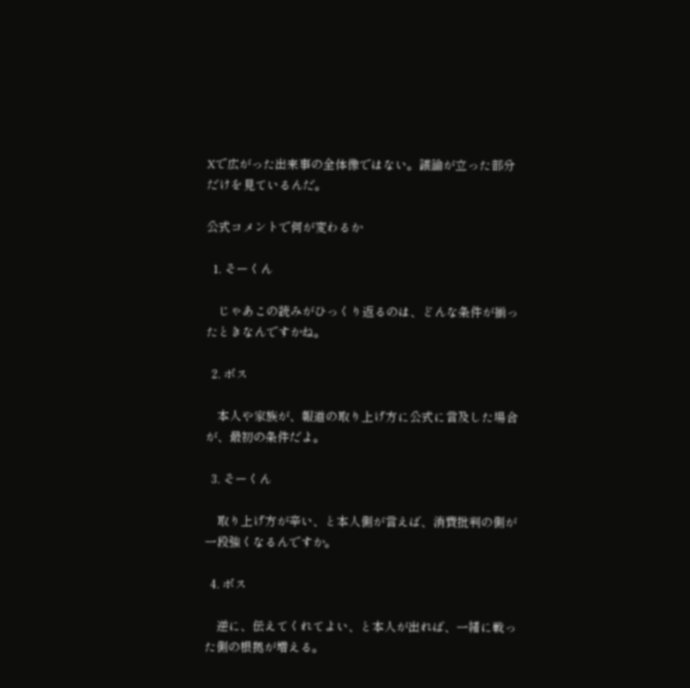Xで広がった出来事の全体像ではない。議論が立った部分だけを見ているんだ。

公式コメントで何が変わるか

  1. そーくん

    じゃあこの読みがひっくり返るのは、どんな条件が揃ったときなんですかね。

  2. ボス

    本人や家族が、報道の取り上げ方に公式に言及した場合が、最初の条件だよ。

  3. そーくん

    取り上げ方が辛い、と本人側が言えば、消費批判の側が一段強くなるんですか。

  4. ボス

    逆に、伝えてくれてよい、と本人が出れば、一緒に戦った側の根拠が増える。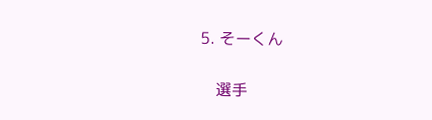5. そーくん

    選手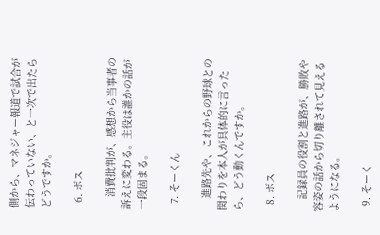側から、マネジャー報道で試合が伝わっていない、と一次で出たらどうですか。

  6. ボス

    消費批判が、感想から当事者の訴えに変わる。主役は誰かの話が一段固まる。

  7. そーくん

    進路先や、これからの野球との関わりを本人が具体的に言ったら、どう動くんですか。

  8. ボス

    記録員の役割と進路が、勝敗や容姿の話から切り離されて見えるようになる。

  9. そーく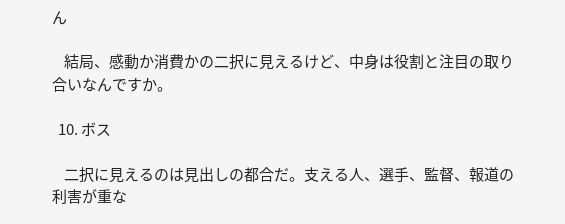ん

    結局、感動か消費かの二択に見えるけど、中身は役割と注目の取り合いなんですか。

  10. ボス

    二択に見えるのは見出しの都合だ。支える人、選手、監督、報道の利害が重な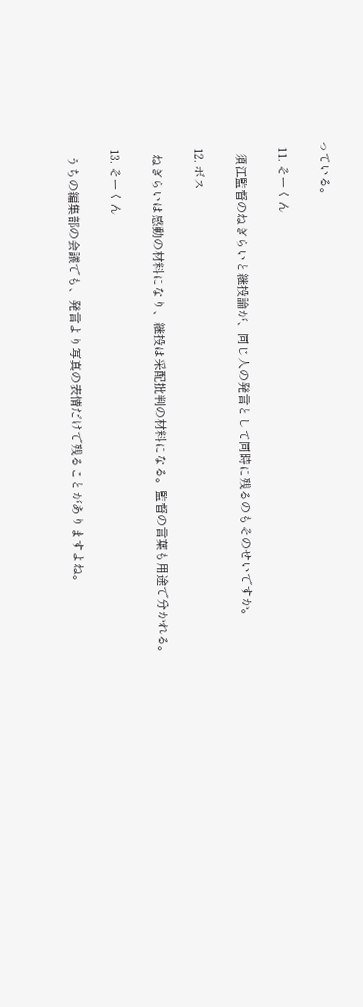っている。

  11. そーくん

    須江監督のねぎらいと継投論が、同じ人の発言として同時に残るのもそのせいですか。

  12. ボス

    ねぎらいは感動の材料になり、継投は采配批判の材料になる。監督の言葉も用途で分かれる。

  13. そーくん

    うちの編集部の会議でも、発言より写真の表情だけで残ることがありますよね。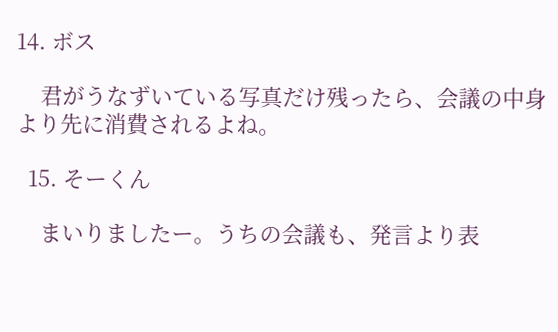14. ボス

    君がうなずいている写真だけ残ったら、会議の中身より先に消費されるよね。

  15. そーくん

    まいりましたー。うちの会議も、発言より表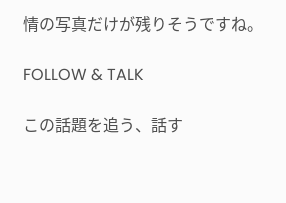情の写真だけが残りそうですね。

FOLLOW & TALK

この話題を追う、話す